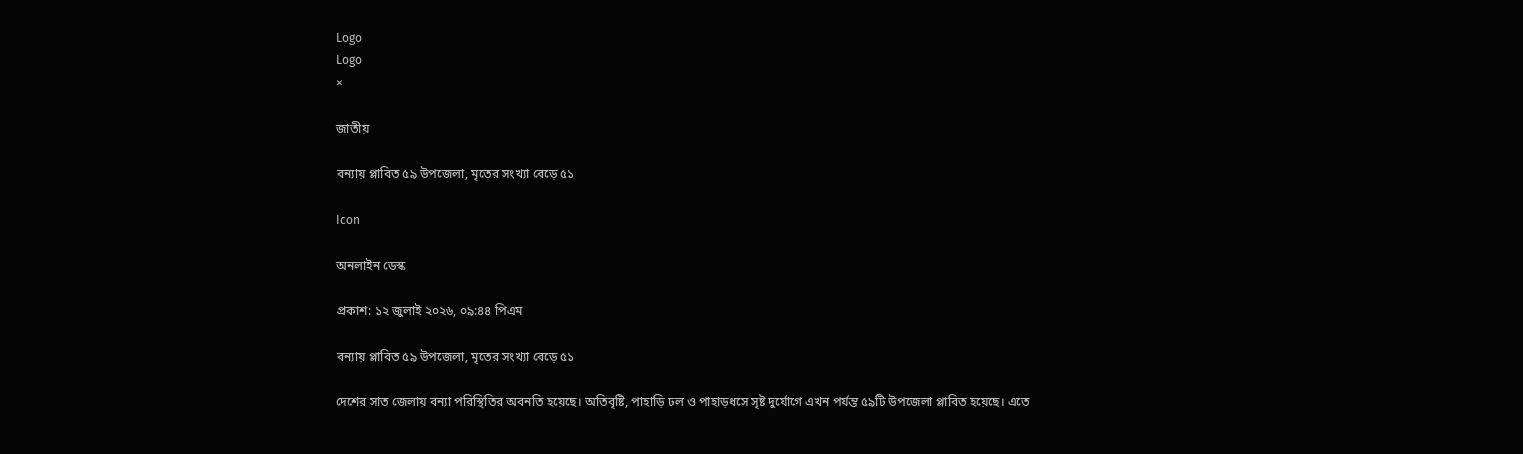Logo
Logo
×

জাতীয়

বন্যায় প্লাবিত ৫৯ উপজেলা, মৃতের সংখ্যা বেড়ে ৫১

Icon

অনলাইন ডেস্ক

প্রকাশ: ১২ জুলাই ২০২৬, ০৯:৪৪ পিএম

বন্যায় প্লাবিত ৫৯ উপজেলা, মৃতের সংখ্যা বেড়ে ৫১

দেশের সাত জেলায় বন্যা পরিস্থিতির অবনতি হয়েছে। অতিবৃষ্টি, পাহাড়ি ঢল ও পাহাড়ধসে সৃষ্ট দুর্যোগে এখন পর্যন্ত ৫৯টি উপজেলা প্লাবিত হয়েছে। এতে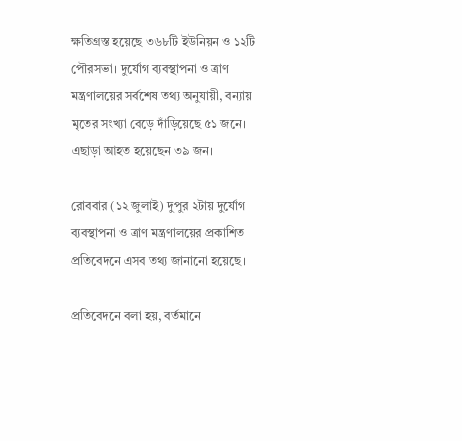ক্ষতিগ্রস্ত হয়েছে ৩৬৮টি ইউনিয়ন ও ১২টি পৌরসভা। দুর্যোগ ব্যবস্থাপনা ও ত্রাণ মন্ত্রণালয়ের সর্বশেষ তথ্য অনুযায়ী, বন্যায় মৃতের সংখ্যা বেড়ে দাঁড়িয়েছে ৫১ জনে। এছাড়া আহত হয়েছেন ৩৯ জন।

রোববার (১২ জুলাই) দুপুর ২টায় দুর্যোগ ব্যবস্থাপনা ও ত্রাণ মন্ত্রণালয়ের প্রকাশিত প্রতিবেদনে এসব তথ্য জানানো হয়েছে।

প্রতিবেদনে বলা হয়, বর্তমানে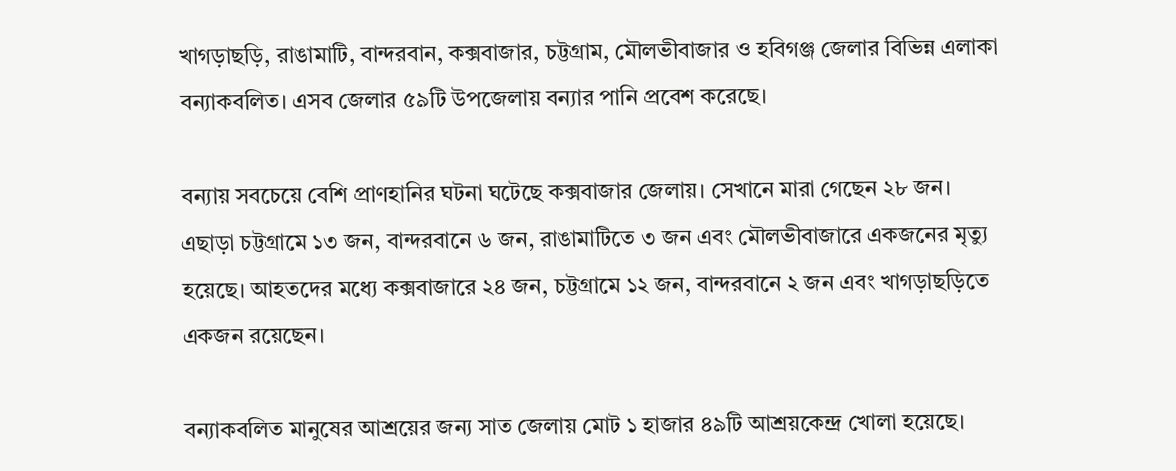খাগড়াছড়ি, রাঙামাটি, বান্দরবান, কক্সবাজার, চট্টগ্রাম, মৌলভীবাজার ও হবিগঞ্জ জেলার বিভিন্ন এলাকা বন্যাকবলিত। এসব জেলার ৫৯টি উপজেলায় বন্যার পানি প্রবেশ করেছে।

বন্যায় সবচেয়ে বেশি প্রাণহানির ঘটনা ঘটেছে কক্সবাজার জেলায়। সেখানে মারা গেছেন ২৮ জন। এছাড়া চট্টগ্রামে ১৩ জন, বান্দরবানে ৬ জন, রাঙামাটিতে ৩ জন এবং মৌলভীবাজারে একজনের মৃত্যু হয়েছে। আহতদের মধ্যে কক্সবাজারে ২৪ জন, চট্টগ্রামে ১২ জন, বান্দরবানে ২ জন এবং খাগড়াছড়িতে একজন রয়েছেন।

বন্যাকবলিত মানুষের আশ্রয়ের জন্য সাত জেলায় মোট ১ হাজার ৪৯টি আশ্রয়কেন্দ্র খোলা হয়েছে।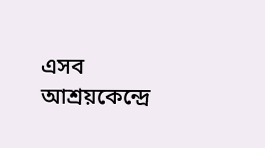এসব আশ্রয়কেন্দ্রে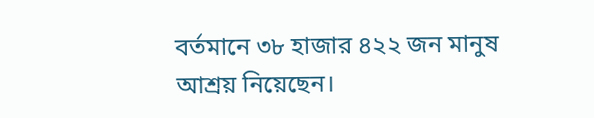বর্তমানে ৩৮ হাজার ৪২২ জন মানুষ আশ্রয় নিয়েছেন।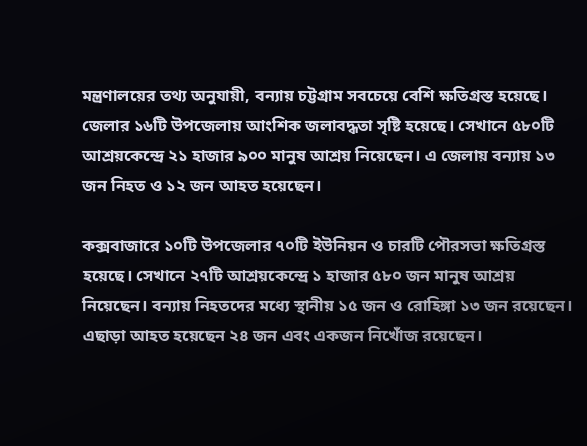মন্ত্রণালয়ের তথ্য অনুযায়ী, বন্যায় চট্টগ্রাম সবচেয়ে বেশি ক্ষতিগ্রস্ত হয়েছে। জেলার ১৬টি উপজেলায় আংশিক জলাবদ্ধতা সৃষ্টি হয়েছে। সেখানে ৫৮০টি আশ্রয়কেন্দ্রে ২১ হাজার ৯০০ মানুষ আশ্রয় নিয়েছেন। এ জেলায় বন্যায় ১৩ জন নিহত ও ১২ জন আহত হয়েছেন।

কক্সবাজারে ১০টি উপজেলার ৭০টি ইউনিয়ন ও চারটি পৌরসভা ক্ষতিগ্রস্ত হয়েছে। সেখানে ২৭টি আশ্রয়কেন্দ্রে ১ হাজার ৫৮০ জন মানুষ আশ্রয় নিয়েছেন। বন্যায় নিহতদের মধ্যে স্থানীয় ১৫ জন ও রোহিঙ্গা ১৩ জন রয়েছেন। এছাড়া আহত হয়েছেন ২৪ জন এবং একজন নিখোঁজ রয়েছেন।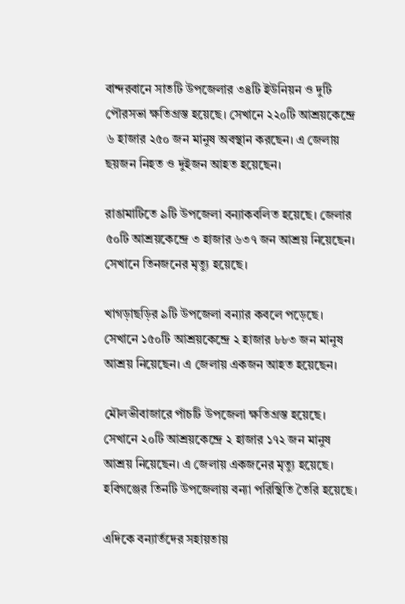বান্দরবানে সাতটি উপজেলার ৩৪টি ইউনিয়ন ও দুটি পৌরসভা ক্ষতিগ্রস্ত হয়েছে। সেখানে ২২০টি আশ্রয়কেন্দ্রে ৬ হাজার ২৫০ জন মানুষ অবস্থান করছেন। এ জেলায় ছয়জন নিহত ও দুইজন আহত হয়েছেন।

রাঙামাটিতে ৯টি উপজেলা বন্যাকবলিত হয়েছে। জেলার ৫০টি আশ্রয়কেন্দ্রে ৩ হাজার ৬৩৭ জন আশ্রয় নিয়েছেন। সেখানে তিনজনের মৃত্যু হয়েছে।

খাগড়াছড়ির ৯টি উপজেলা বন্যার কবলে পড়েছে। সেখানে ১৫০টি আশ্রয়কেন্দ্রে ২ হাজার ৮৮৩ জন মানুষ আশ্রয় নিয়েছেন। এ জেলায় একজন আহত হয়েছেন।

মৌলভীবাজারে পাঁচটি উপজেলা ক্ষতিগ্রস্ত হয়েছে। সেখানে ২০টি আশ্রয়কেন্দ্রে ২ হাজার ১৭২ জন মানুষ আশ্রয় নিয়েছেন। এ জেলায় একজনের মৃত্যু হয়েছে। হবিগঞ্জের তিনটি উপজেলায় বন্যা পরিস্থিতি তৈরি হয়েছে।

এদিকে বন্যার্তদের সহায়তায়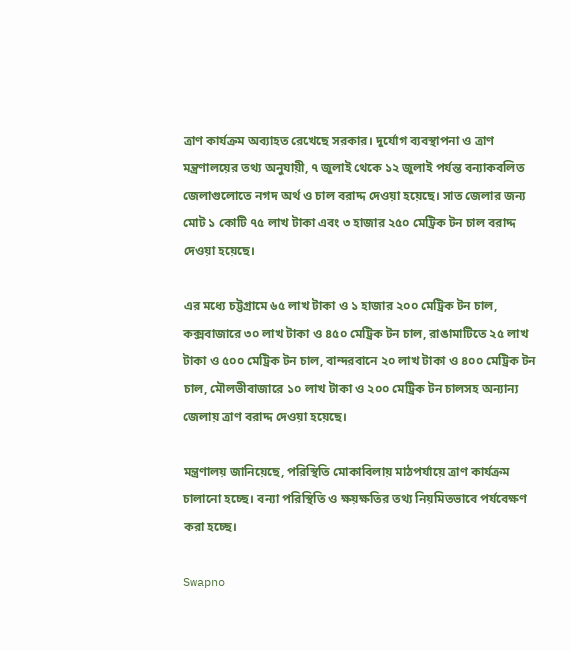ত্রাণ কার্যক্রম অব্যাহত রেখেছে সরকার। দুর্যোগ ব্যবস্থাপনা ও ত্রাণ মন্ত্রণালয়ের তথ্য অনুযায়ী, ৭ জুলাই থেকে ১২ জুলাই পর্যন্ত বন্যাকবলিত জেলাগুলোতে নগদ অর্থ ও চাল বরাদ্দ দেওয়া হয়েছে। সাত জেলার জন্য মোট ১ কোটি ৭৫ লাখ টাকা এবং ৩ হাজার ২৫০ মেট্রিক টন চাল বরাদ্দ দেওয়া হয়েছে।

এর মধ্যে চট্টগ্রামে ৬৫ লাখ টাকা ও ১ হাজার ২০০ মেট্রিক টন চাল, কক্সবাজারে ৩০ লাখ টাকা ও ৪৫০ মেট্রিক টন চাল, রাঙামাটিতে ২৫ লাখ টাকা ও ৫০০ মেট্রিক টন চাল, বান্দরবানে ২০ লাখ টাকা ও ৪০০ মেট্রিক টন চাল, মৌলভীবাজারে ১০ লাখ টাকা ও ২০০ মেট্রিক টন চালসহ অন্যান্য জেলায় ত্রাণ বরাদ্দ দেওয়া হয়েছে।

মন্ত্রণালয় জানিয়েছে, পরিস্থিতি মোকাবিলায় মাঠপর্যায়ে ত্রাণ কার্যক্রম চালানো হচ্ছে। বন্যা পরিস্থিতি ও ক্ষয়ক্ষতির তথ্য নিয়মিতভাবে পর্যবেক্ষণ করা হচ্ছে।

Swapno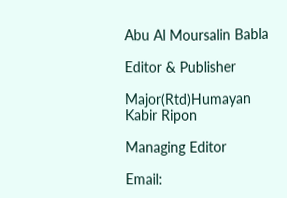Abu Al Moursalin Babla

Editor & Publisher

Major(Rtd)Humayan Kabir Ripon

Managing Editor

Email: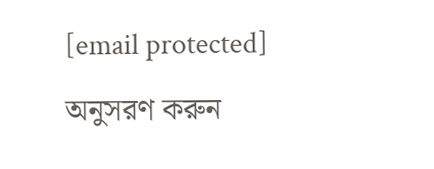[email protected]

অনুসরণ করুন